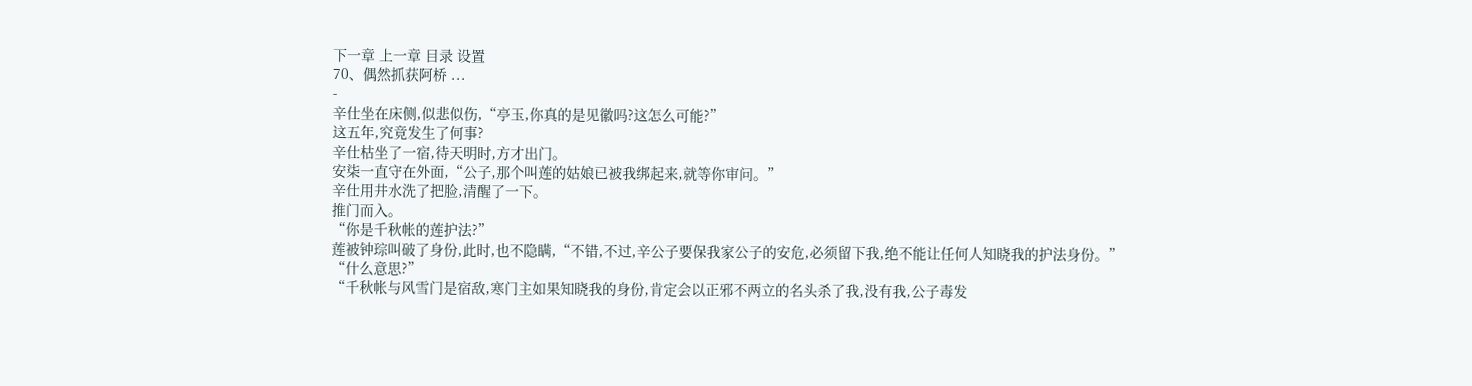下一章 上一章 目录 设置
70、偶然抓获阿桥 ...
-
辛仕坐在床侧,似悲似伤,“亭玉,你真的是见徽吗?这怎么可能?”
这五年,究竟发生了何事?
辛仕枯坐了一宿,待天明时,方才出门。
安柒一直守在外面,“公子,那个叫莲的姑娘已被我绑起来,就等你审问。”
辛仕用井水洗了把脸,清醒了一下。
推门而入。
“你是千秋帐的莲护法?”
莲被钟琮叫破了身份,此时,也不隐瞒,“不错,不过,辛公子要保我家公子的安危,必须留下我,绝不能让任何人知晓我的护法身份。”
“什么意思?”
“千秋帐与风雪门是宿敌,寒门主如果知晓我的身份,肯定会以正邪不两立的名头杀了我,没有我,公子毒发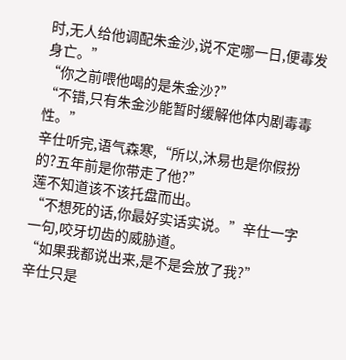时,无人给他调配朱金沙,说不定哪一日,便毒发身亡。”
“你之前喂他喝的是朱金沙?”
“不错,只有朱金沙能暂时缓解他体内剧毒毒性。”
辛仕听完,语气森寒,“所以,沐易也是你假扮的?五年前是你带走了他?”
莲不知道该不该托盘而出。
“不想死的话,你最好实话实说。”辛仕一字一句,咬牙切齿的威胁道。
“如果我都说出来,是不是会放了我?”
辛仕只是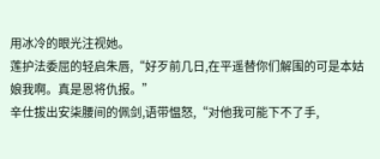用冰冷的眼光注视她。
莲护法委屈的轻启朱唇,“好歹前几日,在平遥替你们解围的可是本姑娘我啊。真是恩将仇报。”
辛仕拔出安柒腰间的佩剑,语带愠怒,“对他我可能下不了手,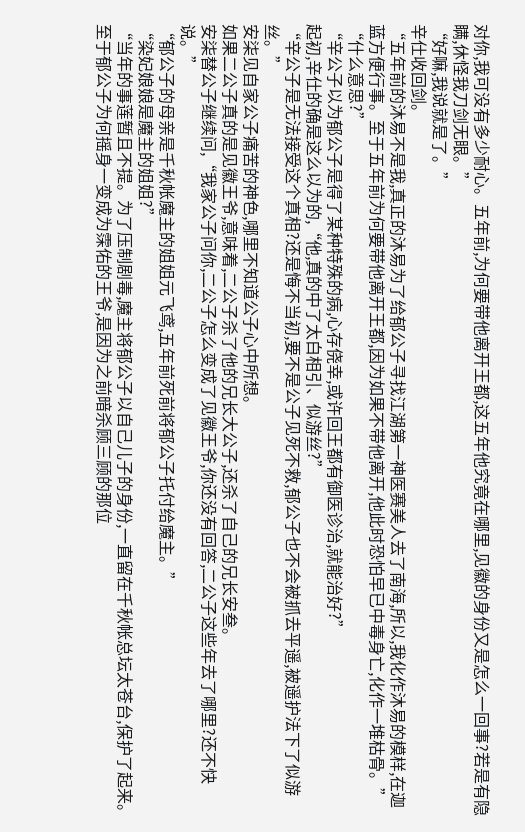对你,我可没有多少耐心。五年前,为何要带他离开王都,这五年他究竟在哪里,见徽的身份又是怎么一回事?若是有隐瞒,休怪我刀剑无眼。”
“好嘛,我说就是了。”
辛仕收回剑。
“五年前的沐易不是我,真正的沐易为了给郁公子寻找江湖第一神医赛美人去了南海,所以,我化作沐易的模样,在迦蓝方便行事。至于五年前为何要带他离开王都,因为如果不带他离开,他此时恐怕早已中毒身亡,化作一堆枯骨。”
“什么意思?”
“辛公子以为郁公子是得了某种特殊的病,心存侥幸,或许回王都有御医诊治,就能治好?”
起初,辛仕的确是这么以为的,“他,真的中了太白相引、似游丝?”
“辛公子是无法接受这个真相?还是悔不当初,要不是公子见死不救,郁公子也不会被抓去平遥,被遥护法下了似游丝。”
安柒见自家公子痛苦的神色,哪里不知道公子心中所想。
如果二公子真的是见徽王爷,意味着,二公子杀了他的兄长大公子,还杀了自己的兄长安叁。
安柒替公子继续问,“我家公子问你,二公子怎么变成了见徽王爷,你还没有回答,二公子这些年去了哪里?还不快说。”
“郁公子的母亲是千秋帐魔主的姐姐元飞鸢,五年前死前将郁公子托付给魔主。”
“染妃娘娘是魔主的姐姐?”
“当年的事莲暂且不提。为了压制剧毒,魔主将郁公子以自己儿子的身份,一直留在千秋帐总坛太苍台,保护了起来。至于郁公子为何摇身一变成为霂佑的王爷,是因为之前暗杀顾三顾的那位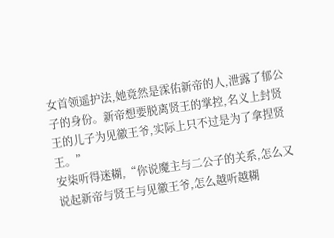女首领遥护法,她竟然是霂佑新帝的人,泄露了郁公子的身份。新帝想要脱离贤王的掌控,名义上封贤王的儿子为见徽王爷,实际上只不过是为了拿捏贤王。”
安柒听得迷糊,“你说魔主与二公子的关系,怎么又说起新帝与贤王与见徽王爷,怎么越听越糊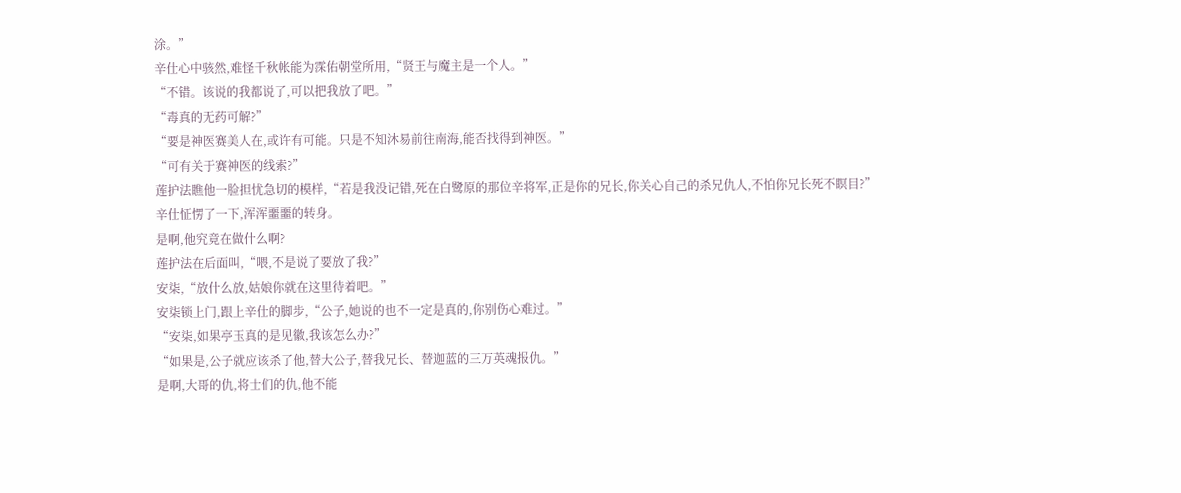涂。”
辛仕心中骇然,难怪千秋帐能为霂佑朝堂所用,“贤王与魔主是一个人。”
“不错。该说的我都说了,可以把我放了吧。”
“毒真的无药可解?”
“要是神医赛美人在,或许有可能。只是不知沐易前往南海,能否找得到神医。”
“可有关于赛神医的线索?”
莲护法瞧他一脸担忧急切的模样,“若是我没记错,死在白鹭原的那位辛将军,正是你的兄长,你关心自己的杀兄仇人,不怕你兄长死不瞑目?”
辛仕怔愣了一下,浑浑噩噩的转身。
是啊,他究竟在做什么啊?
莲护法在后面叫,“喂,不是说了要放了我?”
安柒,“放什么放,姑娘你就在这里待着吧。”
安柒锁上门,跟上辛仕的脚步,“公子,她说的也不一定是真的,你别伤心难过。”
“安柒,如果亭玉真的是见徽,我该怎么办?”
“如果是,公子就应该杀了他,替大公子,替我兄长、替迦蓝的三万英魂报仇。”
是啊,大哥的仇,将士们的仇,他不能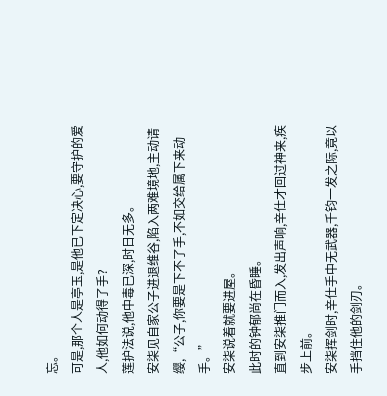忘。
可是,那个人是亭玉,是他已下定决心,要守护的爱人,他如何动得了手?
莲护法说,他中毒已深,时日无多。
安柒见自家公子进退维谷,陷入两难境地,主动请缨,“公子,你要是下不了手,不如交给属下来动手。”
安柒说着就要进屋。
此时的钟郁尚在昏睡。
直到安柒推门而入,发出声响,辛仕才回过神来,疾步上前。
安柒挥剑时,辛仕手中无武器,千钧一发之际,竟以手挡住他的剑刃。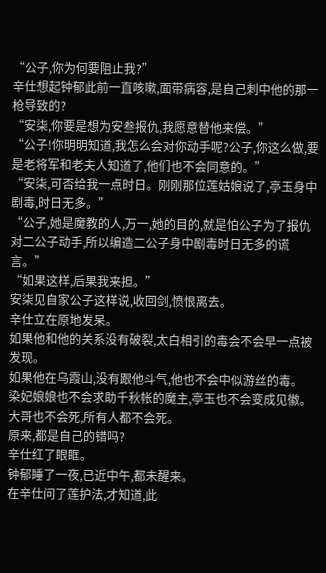“公子,你为何要阻止我?”
辛仕想起钟郁此前一直咳嗽,面带病容,是自己刺中他的那一枪导致的?
“安柒,你要是想为安叁报仇,我愿意替他来偿。”
“公子!你明明知道,我怎么会对你动手呢?公子,你这么做,要是老将军和老夫人知道了,他们也不会同意的。”
“安柒,可否给我一点时日。刚刚那位莲姑娘说了,亭玉身中剧毒,时日无多。”
“公子,她是魔教的人,万一,她的目的,就是怕公子为了报仇对二公子动手,所以编造二公子身中剧毒时日无多的谎言。”
“如果这样,后果我来担。”
安柒见自家公子这样说,收回剑,愤恨离去。
辛仕立在原地发呆。
如果他和他的关系没有破裂,太白相引的毒会不会早一点被发现。
如果他在乌霞山,没有跟他斗气,他也不会中似游丝的毒。
染妃娘娘也不会求助千秋帐的魔主,亭玉也不会变成见徽。
大哥也不会死,所有人都不会死。
原来,都是自己的错吗?
辛仕红了眼眶。
钟郁睡了一夜,已近中午,都未醒来。
在辛仕问了莲护法,才知道,此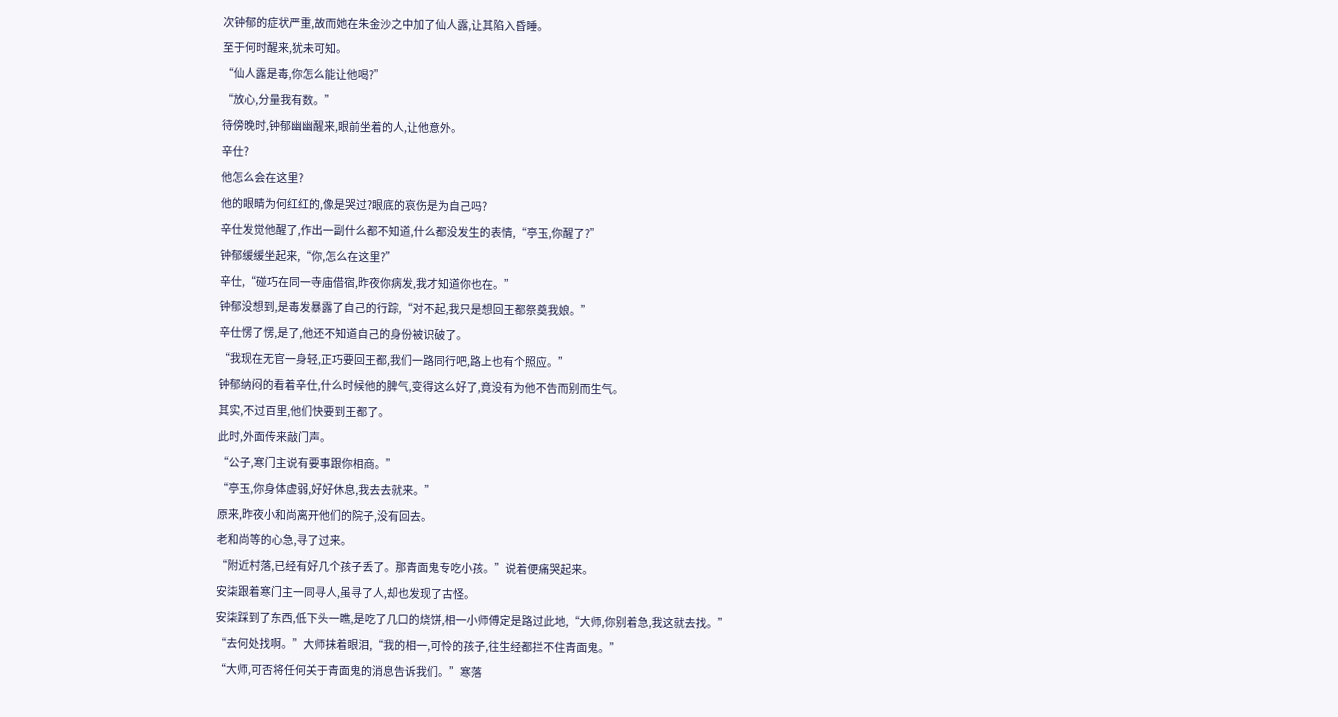次钟郁的症状严重,故而她在朱金沙之中加了仙人露,让其陷入昏睡。
至于何时醒来,犹未可知。
“仙人露是毒,你怎么能让他喝?”
“放心,分量我有数。”
待傍晚时,钟郁幽幽醒来,眼前坐着的人,让他意外。
辛仕?
他怎么会在这里?
他的眼睛为何红红的,像是哭过?眼底的哀伤是为自己吗?
辛仕发觉他醒了,作出一副什么都不知道,什么都没发生的表情,“亭玉,你醒了?”
钟郁缓缓坐起来,“你,怎么在这里?”
辛仕,“碰巧在同一寺庙借宿,昨夜你病发,我才知道你也在。”
钟郁没想到,是毒发暴露了自己的行踪,“对不起,我只是想回王都祭奠我娘。”
辛仕愣了愣,是了,他还不知道自己的身份被识破了。
“我现在无官一身轻,正巧要回王都,我们一路同行吧,路上也有个照应。”
钟郁纳闷的看着辛仕,什么时候他的脾气,变得这么好了,竟没有为他不告而别而生气。
其实,不过百里,他们快要到王都了。
此时,外面传来敲门声。
“公子,寒门主说有要事跟你相商。”
“亭玉,你身体虚弱,好好休息,我去去就来。”
原来,昨夜小和尚离开他们的院子,没有回去。
老和尚等的心急,寻了过来。
“附近村落,已经有好几个孩子丢了。那青面鬼专吃小孩。”说着便痛哭起来。
安柒跟着寒门主一同寻人,虽寻了人,却也发现了古怪。
安柒踩到了东西,低下头一瞧,是吃了几口的烧饼,相一小师傅定是路过此地,“大师,你别着急,我这就去找。”
“去何处找啊。”大师抹着眼泪,“我的相一,可怜的孩子,往生经都拦不住青面鬼。”
“大师,可否将任何关于青面鬼的消息告诉我们。”寒落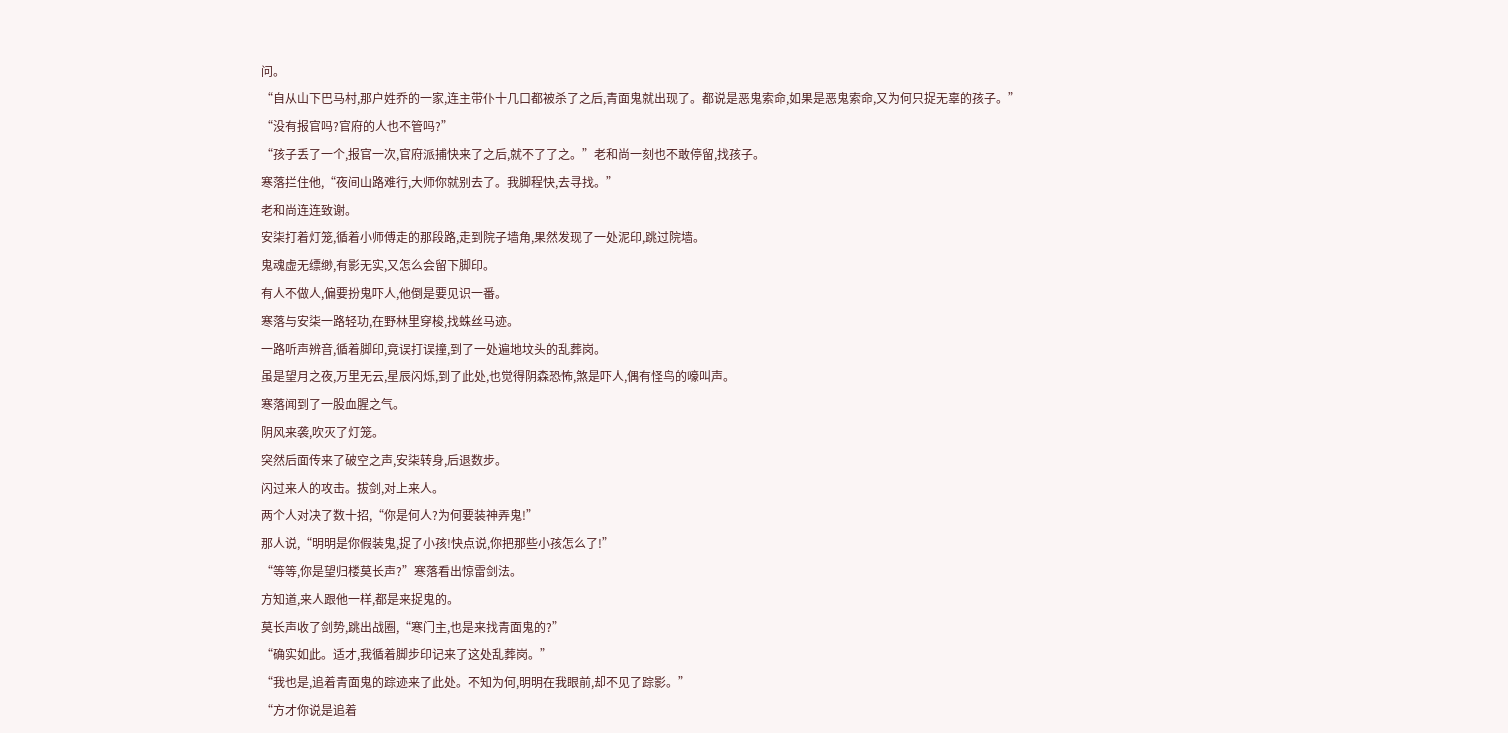问。
“自从山下巴马村,那户姓乔的一家,连主带仆十几口都被杀了之后,青面鬼就出现了。都说是恶鬼索命,如果是恶鬼索命,又为何只捉无辜的孩子。”
“没有报官吗?官府的人也不管吗?”
“孩子丢了一个,报官一次,官府派捕快来了之后,就不了了之。”老和尚一刻也不敢停留,找孩子。
寒落拦住他,“夜间山路难行,大师你就别去了。我脚程快,去寻找。”
老和尚连连致谢。
安柒打着灯笼,循着小师傅走的那段路,走到院子墙角,果然发现了一处泥印,跳过院墙。
鬼魂虚无缥缈,有影无实,又怎么会留下脚印。
有人不做人,偏要扮鬼吓人,他倒是要见识一番。
寒落与安柒一路轻功,在野林里穿梭,找蛛丝马迹。
一路听声辨音,循着脚印,竟误打误撞,到了一处遍地坟头的乱葬岗。
虽是望月之夜,万里无云,星辰闪烁,到了此处,也觉得阴森恐怖,煞是吓人,偶有怪鸟的嚎叫声。
寒落闻到了一股血腥之气。
阴风来袭,吹灭了灯笼。
突然后面传来了破空之声,安柒转身,后退数步。
闪过来人的攻击。拔剑,对上来人。
两个人对决了数十招,“你是何人?为何要装神弄鬼!”
那人说,“明明是你假装鬼,捉了小孩!快点说,你把那些小孩怎么了!”
“等等,你是望归楼莫长声?”寒落看出惊雷剑法。
方知道,来人跟他一样,都是来捉鬼的。
莫长声收了剑势,跳出战圈,“寒门主,也是来找青面鬼的?”
“确实如此。适才,我循着脚步印记来了这处乱葬岗。”
“我也是,追着青面鬼的踪迹来了此处。不知为何,明明在我眼前,却不见了踪影。”
“方才你说是追着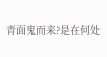青面鬼而来?是在何处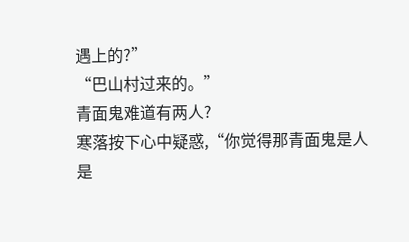遇上的?”
“巴山村过来的。”
青面鬼难道有两人?
寒落按下心中疑惑,“你觉得那青面鬼是人是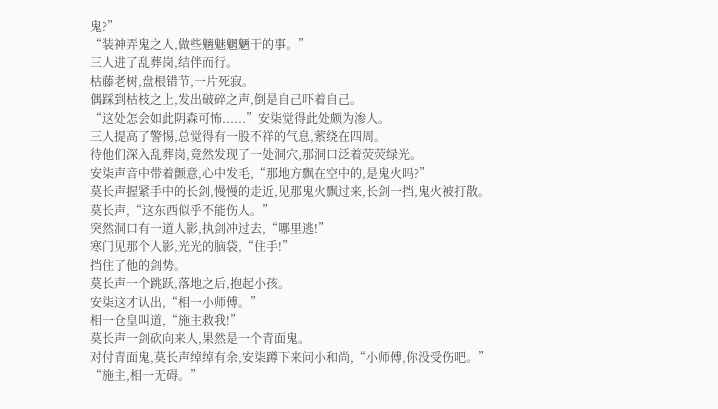鬼?”
“装神弄鬼之人,做些魑魅魍魉干的事。”
三人进了乱葬岗,结伴而行。
枯藤老树,盘根错节,一片死寂。
偶踩到枯枝之上,发出破碎之声,倒是自己吓着自己。
“这处怎会如此阴森可怖......”安柒觉得此处颇为渗人。
三人提高了警惕,总觉得有一股不祥的气息,萦绕在四周。
待他们深入乱葬岗,竟然发现了一处洞穴,那洞口泛着荧荧绿光。
安柒声音中带着颤意,心中发毛,“那地方飘在空中的,是鬼火吗?”
莫长声握紧手中的长剑,慢慢的走近,见那鬼火飘过来,长剑一挡,鬼火被打散。
莫长声,“这东西似乎不能伤人。”
突然洞口有一道人影,执剑冲过去,“哪里逃!”
寒门见那个人影,光光的脑袋,“住手!”
挡住了他的剑势。
莫长声一个跳跃,落地之后,抱起小孩。
安柒这才认出,“相一小师傅。”
相一仓皇叫道,“施主救我!”
莫长声一剑砍向来人,果然是一个青面鬼。
对付青面鬼,莫长声绰绰有余,安柒蹲下来问小和尚,“小师傅,你没受伤吧。”
“施主,相一无碍。”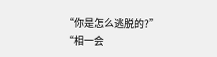“你是怎么逃脱的?”
“相一会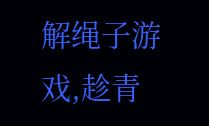解绳子游戏,趁青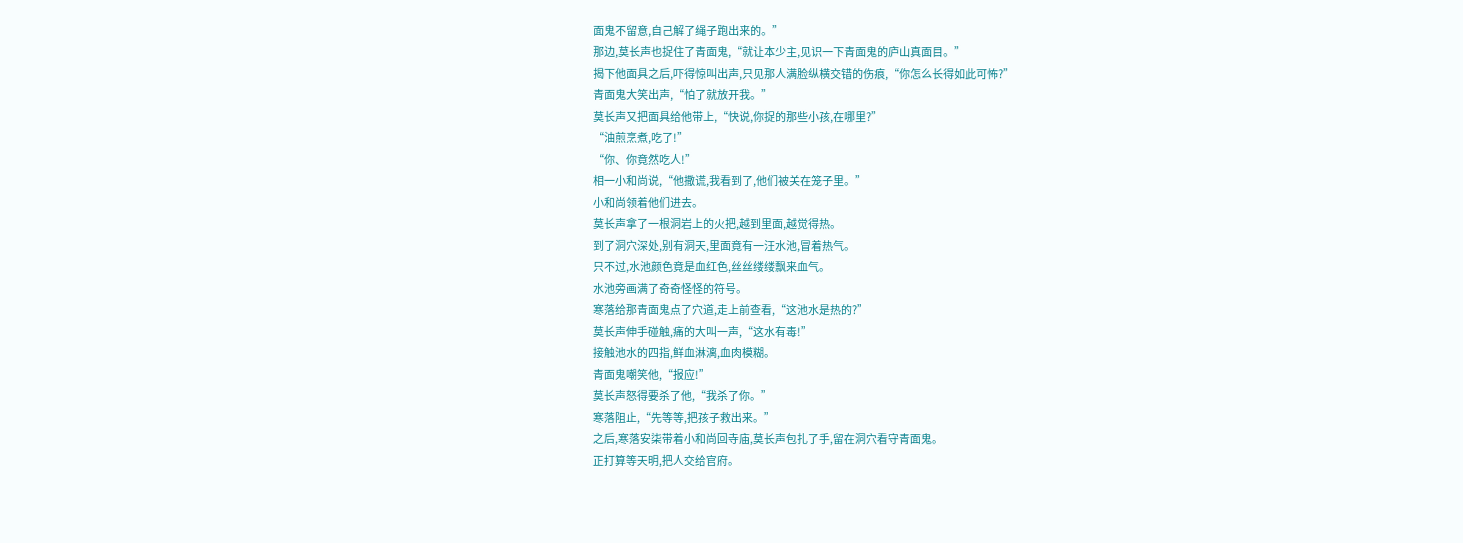面鬼不留意,自己解了绳子跑出来的。”
那边,莫长声也捉住了青面鬼,“就让本少主,见识一下青面鬼的庐山真面目。”
揭下他面具之后,吓得惊叫出声,只见那人满脸纵横交错的伤痕,“你怎么长得如此可怖?”
青面鬼大笑出声,“怕了就放开我。”
莫长声又把面具给他带上,“快说,你捉的那些小孩,在哪里?”
“油煎烹煮,吃了!”
“你、你竟然吃人!”
相一小和尚说,“他撒谎,我看到了,他们被关在笼子里。”
小和尚领着他们进去。
莫长声拿了一根洞岩上的火把,越到里面,越觉得热。
到了洞穴深处,别有洞天,里面竟有一汪水池,冒着热气。
只不过,水池颜色竟是血红色,丝丝缕缕飘来血气。
水池旁画满了奇奇怪怪的符号。
寒落给那青面鬼点了穴道,走上前查看,“这池水是热的?”
莫长声伸手碰触,痛的大叫一声,“这水有毒!”
接触池水的四指,鲜血淋漓,血肉模糊。
青面鬼嘲笑他,“报应!”
莫长声怒得要杀了他,“我杀了你。”
寒落阻止,“先等等,把孩子救出来。”
之后,寒落安柒带着小和尚回寺庙,莫长声包扎了手,留在洞穴看守青面鬼。
正打算等天明,把人交给官府。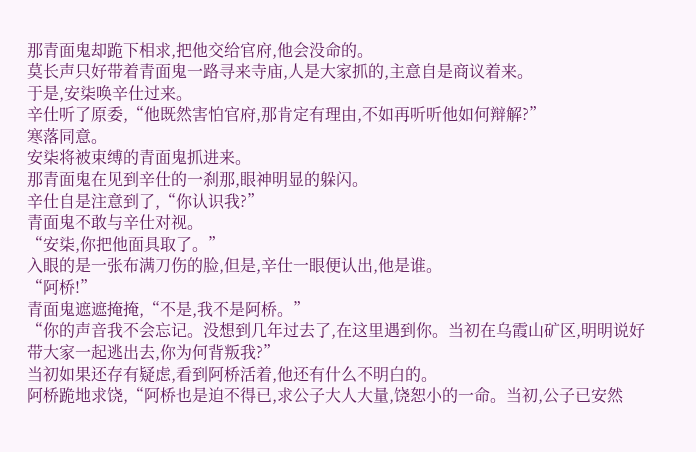那青面鬼却跪下相求,把他交给官府,他会没命的。
莫长声只好带着青面鬼一路寻来寺庙,人是大家抓的,主意自是商议着来。
于是,安柒唤辛仕过来。
辛仕听了原委,“他既然害怕官府,那肯定有理由,不如再听听他如何辩解?”
寒落同意。
安柒将被束缚的青面鬼抓进来。
那青面鬼在见到辛仕的一刹那,眼神明显的躲闪。
辛仕自是注意到了,“你认识我?”
青面鬼不敢与辛仕对视。
“安柒,你把他面具取了。”
入眼的是一张布满刀伤的脸,但是,辛仕一眼便认出,他是谁。
“阿桥!”
青面鬼遮遮掩掩,“不是,我不是阿桥。”
“你的声音我不会忘记。没想到几年过去了,在这里遇到你。当初在乌霞山矿区,明明说好带大家一起逃出去,你为何背叛我?”
当初如果还存有疑虑,看到阿桥活着,他还有什么不明白的。
阿桥跪地求饶,“阿桥也是迫不得已,求公子大人大量,饶恕小的一命。当初,公子已安然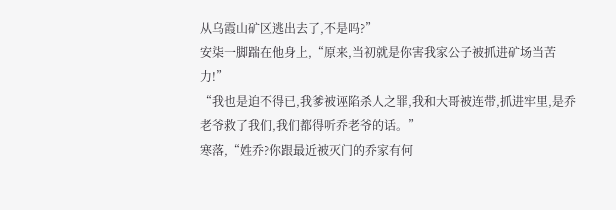从乌霞山矿区逃出去了,不是吗?”
安柒一脚踹在他身上,“原来,当初就是你害我家公子被抓进矿场当苦力!”
“我也是迫不得已,我爹被诬陷杀人之罪,我和大哥被连带,抓进牢里,是乔老爷救了我们,我们都得听乔老爷的话。”
寒落,“姓乔?你跟最近被灭门的乔家有何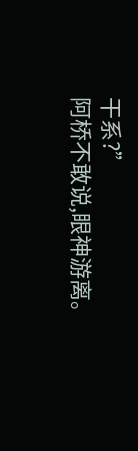干系?”
阿桥不敢说,眼神游离。